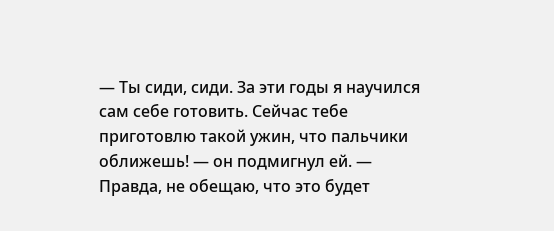— Ты сиди, сиди. За эти годы я научился сам себе готовить. Сейчас тебе приготовлю такой ужин, что пальчики оближешь! — он подмигнул ей. — Правда, не обещаю, что это будет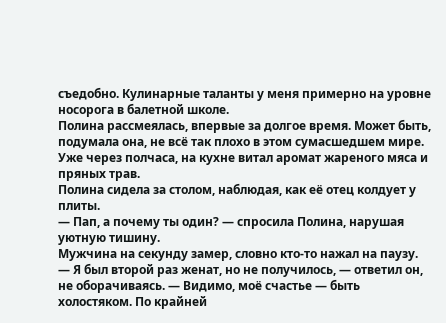съедобно. Кулинарные таланты у меня примерно на уровне носорога в балетной школе.
Полина рассмеялась, впервые за долгое время. Может быть, подумала она, не всё так плохо в этом сумасшедшем мире.
Уже через полчаса, на кухне витал аромат жареного мяса и пряных трав.
Полина сидела за столом, наблюдая, как её отец колдует у плиты.
— Пап, а почему ты один? — спросила Полина, нарушая уютную тишину.
Мужчина на секунду замер, словно кто-то нажал на паузу.
— Я был второй раз женат, но не получилось, — ответил он, не оборачиваясь. — Видимо, моё счастье — быть холостяком. По крайней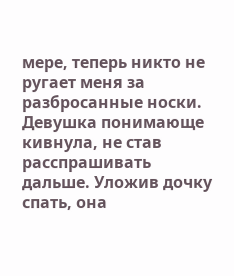мере, теперь никто не ругает меня за разбросанные носки.
Девушка понимающе кивнула, не став расспрашивать дальше. Уложив дочку спать, она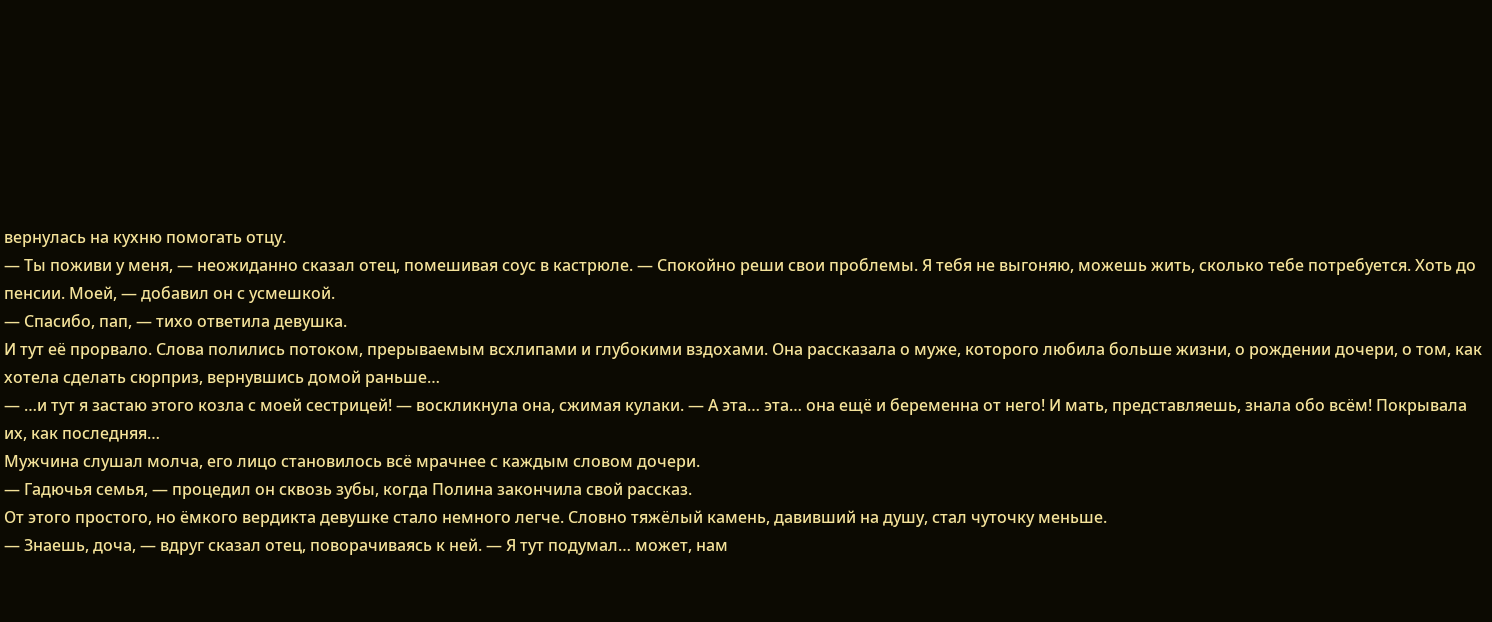вернулась на кухню помогать отцу.
— Ты поживи у меня, — неожиданно сказал отец, помешивая соус в кастрюле. — Спокойно реши свои проблемы. Я тебя не выгоняю, можешь жить, сколько тебе потребуется. Хоть до пенсии. Моей, — добавил он с усмешкой.
— Спасибо, пап, — тихо ответила девушка.
И тут её прорвало. Слова полились потоком, прерываемым всхлипами и глубокими вздохами. Она рассказала о муже, которого любила больше жизни, о рождении дочери, о том, как хотела сделать сюрприз, вернувшись домой раньше…
— …и тут я застаю этого козла с моей сестрицей! — воскликнула она, сжимая кулаки. — А эта… эта… она ещё и беременна от него! И мать, представляешь, знала обо всём! Покрывала их, как последняя…
Мужчина слушал молча, его лицо становилось всё мрачнее с каждым словом дочери.
— Гадючья семья, — процедил он сквозь зубы, когда Полина закончила свой рассказ.
От этого простого, но ёмкого вердикта девушке стало немного легче. Словно тяжёлый камень, давивший на душу, стал чуточку меньше.
— Знаешь, доча, — вдруг сказал отец, поворачиваясь к ней. — Я тут подумал… может, нам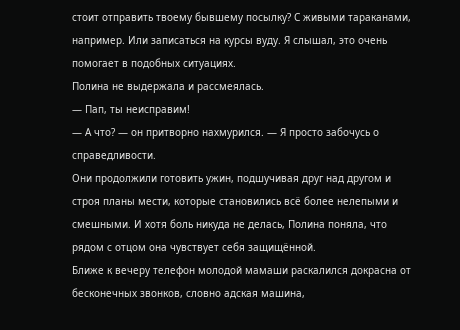стоит отправить твоему бывшему посылку? С живыми тараканами, например. Или записаться на курсы вуду. Я слышал, это очень помогает в подобных ситуациях.
Полина не выдержала и рассмеялась.
— Пап, ты неисправим!
— А что? — он притворно нахмурился. — Я просто забочусь о справедливости.
Они продолжили готовить ужин, подшучивая друг над другом и строя планы мести, которые становились всё более нелепыми и смешными. И хотя боль никуда не делась, Полина поняла, что рядом с отцом она чувствует себя защищённой.
Ближе к вечеру телефон молодой мамаши раскалился докрасна от бесконечных звонков, словно адская машина,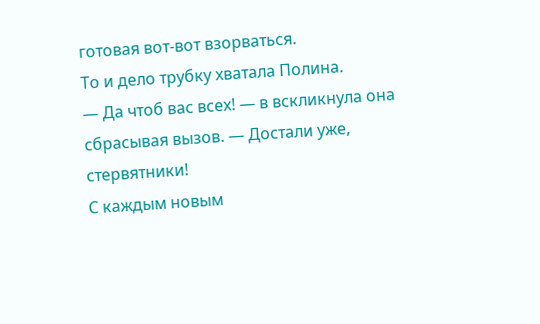готовая вот-вот взорваться.
То и дело трубку хватала Полина.
— Да чтоб вас всех! — в вскликнула она сбрасывая вызов. — Достали уже, стервятники!
С каждым новым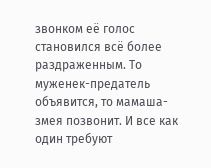звонком её голос становился всё более раздраженным. То муженек-предатель объявится, то мамаша-змея позвонит. И все как один требуют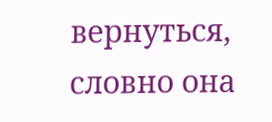вернуться, словно она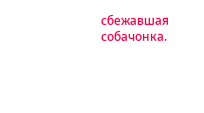сбежавшая собачонка.